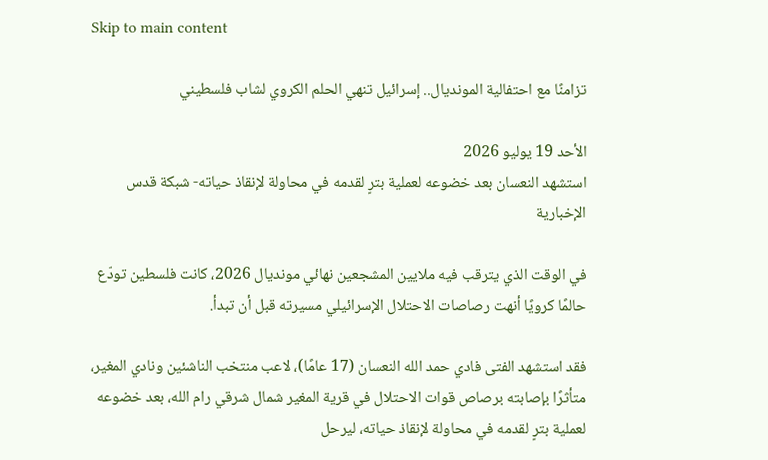Skip to main content

تزامنًا مع احتفالية المونديال.. إسرائيل تنهي الحلم الكروي لشاب فلسطيني

الأحد 19 يوليو 2026
استشهد النعسان بعد خضوعه لعملية بترٍ لقدمه في محاولة لإنقاذ حياته- شبكة قدس الإخبارية

في الوقت الذي يترقب فيه ملايين المشجعين نهائي مونديال 2026، كانت فلسطين تودّع حالمًا كرويًا أنهت رصاصات الاحتلال الإسرائيلي مسيرته قبل أن تبدأ.

فقد استشهد الفتى فادي حمد الله النعسان (17 عامًا)، لاعب منتخب الناشئين ونادي المغير، متأثرًا بإصابته برصاص قوات الاحتلال في قرية المغير شمال شرقي رام الله، بعد خضوعه لعملية بترٍ لقدمه في محاولة لإنقاذ حياته، ليرحل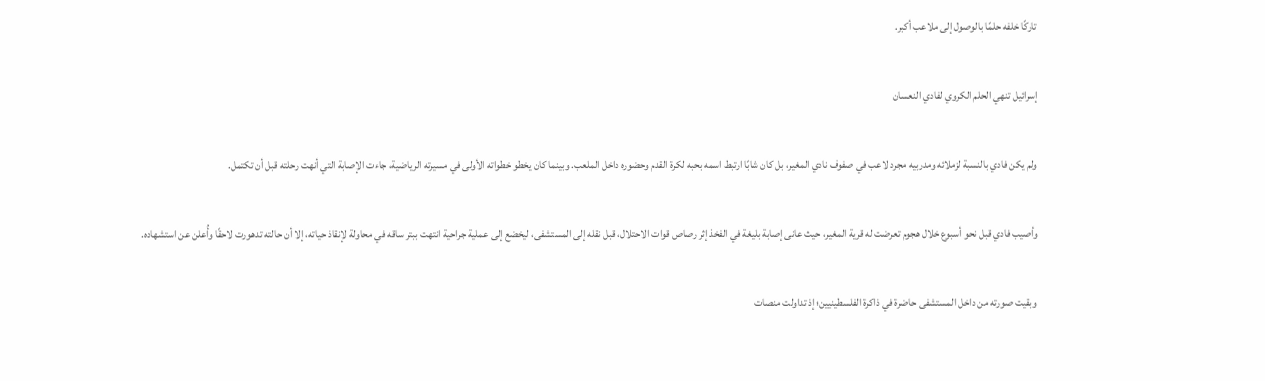تاركًا خلفه حلمًا بالوصول إلى ملاعب أكبر.

إسرائيل تنهي الحلم الكروي لفادي النعسان

ولم يكن فادي بالنسبة لزملائه ومدربيه مجرد لاعب في صفوف نادي المغير، بل كان شابًا ارتبط اسمه بحبه لكرة القدم وحضوره داخل الملعب. وبينما كان يخطو خطواته الأولى في مسيرته الرياضية، جاءت الإصابة التي أنهت رحلته قبل أن تكتمل.

وأصيب فادي قبل نحو أسبوع خلال هجوم تعرضت له قرية المغير، حيث عانى إصابة بليغة في الفخذ إثر رصاص قوات الاحتلال، قبل نقله إلى المستشفى، ليخضع إلى عملية جراحية انتهت ببتر ساقه في محاولة لإنقاذ حياته، إلا أن حالته تدهورت لاحقًا وأُعلن عن استشهاده.

وبقيت صورته من داخل المستشفى حاضرة في ذاكرة الفلسطينيين؛ إذ تداولت منصات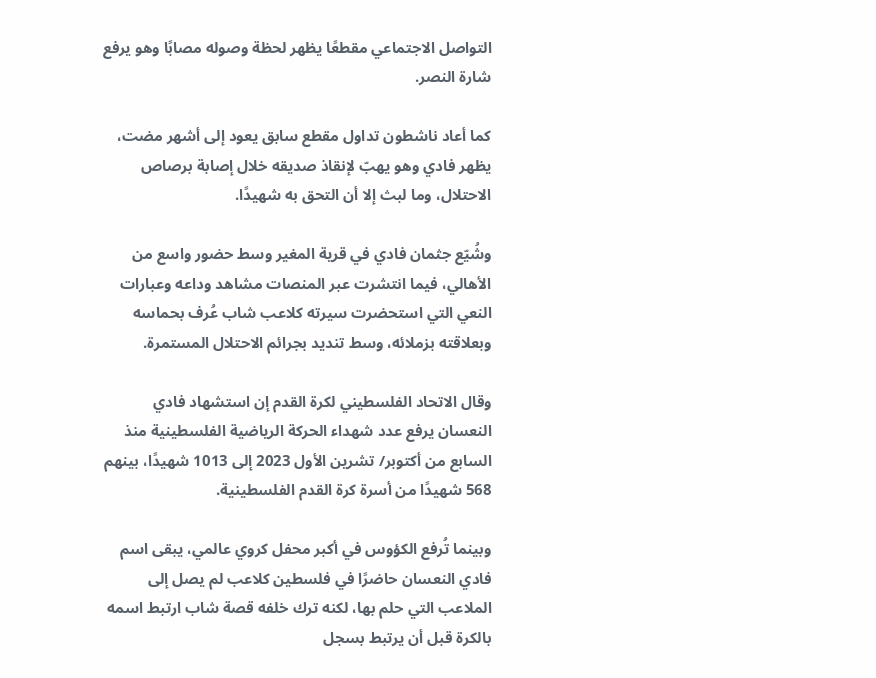التواصل الاجتماعي مقطعًا يظهر لحظة وصوله مصابًا وهو يرفع شارة النصر.

كما أعاد ناشطون تداول مقطع سابق يعود إلى أشهر مضت، يظهر فادي وهو يهبّ لإنقاذ صديقه خلال إصابة برصاص الاحتلال، وما لبث إلا أن التحق به شهيدًا.

وشُيّع جثمان فادي في قرية المغير وسط حضور واسع من الأهالي، فيما انتشرت عبر المنصات مشاهد وداعه وعبارات النعي التي استحضرت سيرته كلاعب شاب عُرف بحماسه وبعلاقته بزملائه، وسط تنديد بجرائم الاحتلال المستمرة.

وقال الاتحاد الفلسطيني لكرة القدم إن استشهاد فادي النعسان يرفع عدد شهداء الحركة الرياضية الفلسطينية منذ السابع من أكتوبر/ تشرين الأول 2023 إلى 1013 شهيدًا، بينهم 568 شهيدًا من أسرة كرة القدم الفلسطينية.

وبينما تُرفع الكؤوس في أكبر محفل كروي عالمي، يبقى اسم فادي النعسان حاضرًا في فلسطين كلاعب لم يصل إلى الملاعب التي حلم بها، لكنه ترك خلفه قصة شاب ارتبط اسمه بالكرة قبل أن يرتبط بسجل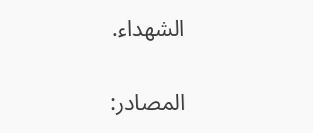الشهداء.

المصادر: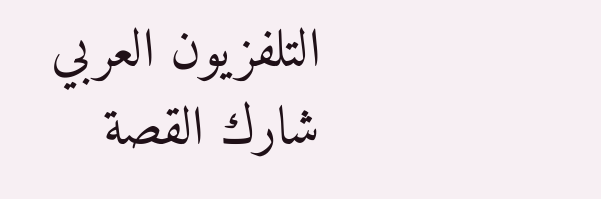التلفزيون العربي
شارك القصة